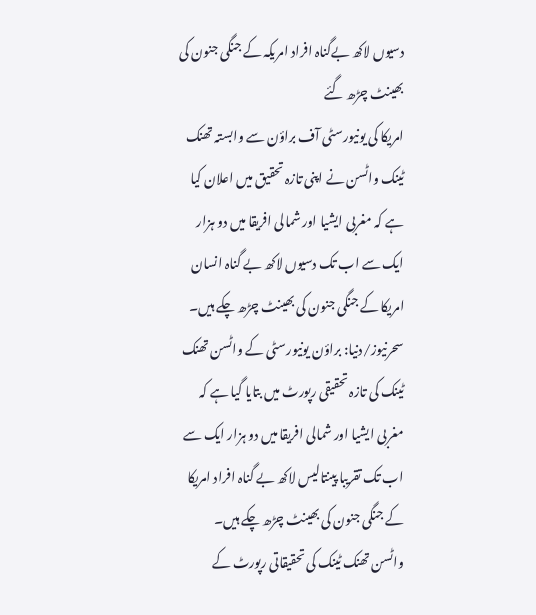دسیوں لاکھ بےگناہ افراد امریکہ کے جنگی جنون کی بھینٹ چڑھ گئے
امریکا کی یونیورسٹی آف براؤن سے وابستہ تھنک ٹینک واٹسن نے اپنی تازہ تحقیق میں اعلان کیا ہے کہ مغربی ایشیا اور شمالی افریقا میں دو ہزار ایک سے اب تک دسیوں لاکھ بے گناہ انسان امریکا کے جنگی جنون کی بھینٹ چڑھ چکے ہیں۔
سحرنیوز/دنیا: براؤن یونیورسٹی کے واٹسن تھنک ٹینک کی تازہ تحقیقی رپورٹ میں بتایا گیا ہے کہ مغربی ایشیا اور شمالی افریقا میں دو ہزار ایک سے اب تک تقریبا پینتالیس لاکھ بے گناہ افراد امریکا کے جنگی جنون کی بھینٹ چڑھ چکے ہیں۔
واٹسن تھنک ٹینک کی تحقیقاتی رپورٹ کے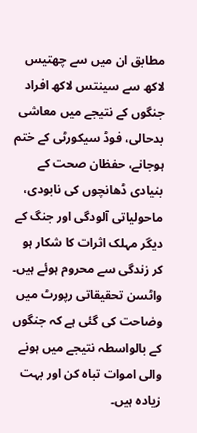مطابق ان میں سے چھتیس لاکھ سے سینتس لاکھ افراد جنگوں کے نتیجے میں معاشی بدحالی، فوڈ سیکورٹی کے ختم ہوجانے، حفظان صحت کے بنیادی ڈھانچوں کی نابودی، ماحولیاتی آلودگی اور جنگ کے دیگر مہلک اثرات کا شکار ہو کر زندگی سے محروم ہوئے ہیں۔
واٹسن تحقیقاتی رپورٹ میں وضاحت کی گئی ہے کہ جنگوں کے بالواسطہ نتیجے میں ہونے والی اموات تباہ کن اور بہت زیادہ ہیں۔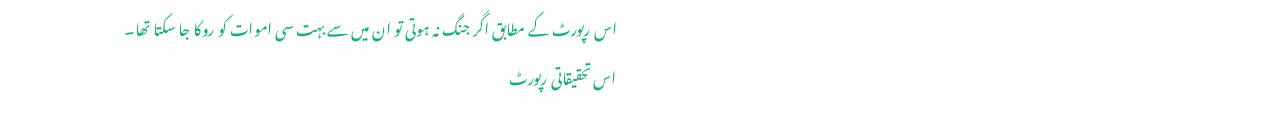اس رپورٹ کے مطابق اگر جنگ نہ ہوتی تو ان میں سے بہت سی اموات کو روکا جا سکتا تھا۔
اس تحقیقاتی رپورٹ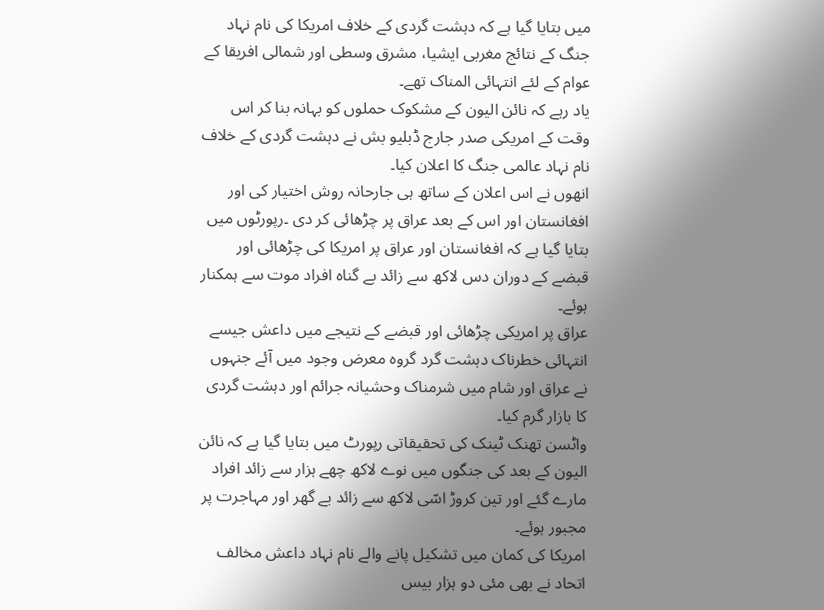میں بتایا گیا ہے کہ دہشت گردی کے خلاف امریکا کی نام نہاد جنگ کے نتائج مغربی ایشیا، مشرق وسطی اور شمالی افریقا کے عوام کے لئے انتہائی المناک تھے۔
یاد رہے کہ نائن الیون کے مشکوک حملوں کو بہانہ بنا کر اس وقت کے امریکی صدر جارج ڈبلیو بش نے دہشت گردی کے خلاف نام نہاد عالمی جنگ کا اعلان کیا۔
انھوں نے اس اعلان کے ساتھ ہی جارحانہ روش اختیار کی اور افغانستان اور اس کے بعد عراق پر چڑھائی کر دی ۔رپورٹوں میں بتایا گیا ہے کہ افغانستان اور عراق پر امریکا کی چڑھائی اور قبضے کے دوران دس لاکھ سے زائد بے گناہ افراد موت سے ہمکنار ہوئے۔
عراق پر امریکی چڑھائی اور قبضے کے نتیجے میں داعش جیسے انتہائی خطرناک دہشت گرد گروہ معرض وجود میں آئے جنہوں نے عراق اور شام میں شرمناک وحشیانہ جرائم اور دہشت گردی کا بازار گرم کیا۔
واٹسن تھنک ٹینک کی تحقیقاتی رپورٹ میں بتایا گیا ہے کہ نائن الیون کے بعد کی جنگوں میں نوے لاکھ چھے ہزار سے زائد افراد مارے گئے اور تین کروڑ اسّی لاکھ سے زائد بے گھر اور مہاجرت پر مجبور ہوئے۔
امریکا کی کمان میں تشکیل پانے والے نام نہاد داعش مخالف اتحاد نے بھی مئی دو ہزار بیس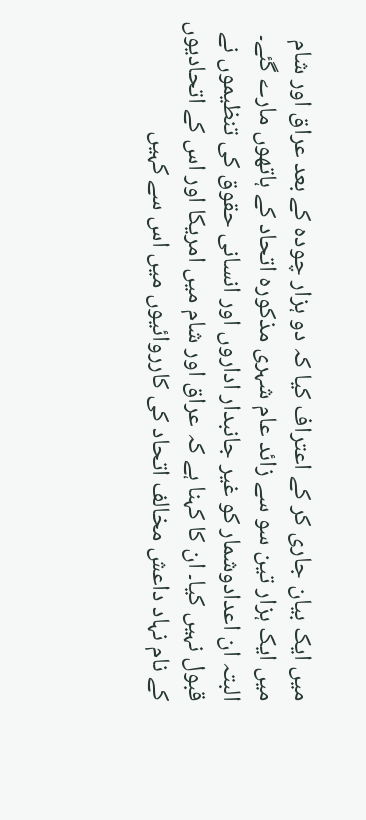میں ایک بیان جاری کر کے اعتراف کیا کہ دو ہزار چودہ کے بعد عراق اور شام میں ایک ہزار تین سو سے زائد عام شہری مذکورہ اتحاد کے ہاتھوں مارے گئے۔
البتہ ان اعدادوشمار کو غیر جانبدار اداروں اور انسانی حقوق کی تنظیموں نے قبول نہیں کیا۔ ان کا کہنا ہے کہ عراق اور شام میں امریکا اور اس کے اتحادیوں کے نام نہاد داعش مخالف اتحاد کی کارروائیوں میں اس سے کہیں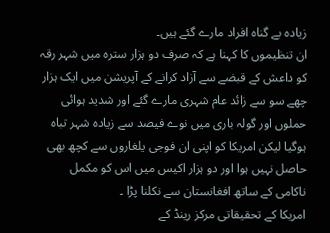زیادہ بے گناہ افراد مارے گئے ہیں۔
ان تنظیموں کا کہنا ہے کہ صرف دو ہزار سترہ میں شہر رقہ کو داعش کے قبضے سے آزاد کرانے کے آپریشن میں ایک ہزار چھے سو سے زائد عام شہری مارے گئے اور شدید ہوائی حملوں اور گولہ باری میں نوے فیصد سے زیادہ شہر تباہ ہوگیا لیکن امریکا کو اپنی ان فوجی یلغاروں سے کچھ بھی حاصل نہیں ہوا اور دو ہزار اکیس میں اس کو مکمل ناکامی کے ساتھ افغانستان سے نکلنا پڑا ۔
امریکا کے تحقیقاتی مرکز رینڈ کے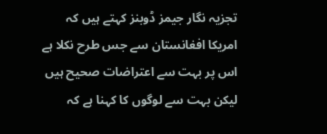تجزیہ نگار جیمز ڈوبنز کہتے ہیں کہ امریکا افغانستان سے جس طرح نکلا ہے اس پر بہت سے اعتراضات صحیح ہیں لیکن بہت سے لوگوں کا کہنا ہے کہ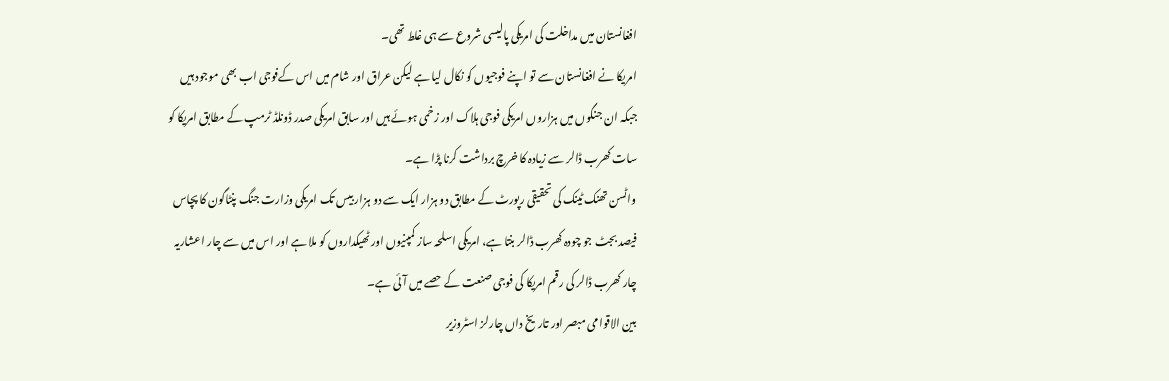افغانستان میں مداخلت کی امریکی پالیسی شروع سے ہی غلط تھی۔
امریکا نے افغانستان سے تو اپنے فوجیوں کو نکال لیا ہے لیکن عراق اور شام میں اس کےفوجی اب بھی موجود ہیں جبکہ ان جنگوں میں ہزاروں امریکی فوجی ہلاک اور زخمی ہوئے ہیں اور سابق امریکی صدر ڈونلڈ ٹرمپ کے مطابق امریکا کو سات کھرب ڈالر سے زیادہ کا خرچ برداشت کرنا پڑا ہے۔
واٹسن تھنک ٹینک کی تحقیقی رپورٹ کے مطابق دو ہزار ایک سے دو ہزار بیس تک امریکی وزارت جنگ پنٹاگون کا پچاس فیصد بجٹ جو چودہ کھرب ڈالر بنتا ہے، امریکی اسلحہ ساز کمپنیوں اور ٹھیکداروں کو ملا ہے اور اس میں سے چار اعشاریہ چار کھرب ڈالر کی رقم امریکا کی فوجی صنعت کے حصے میں آئی ہے۔
بین الاقوامی مبصر اور تاریخ داں چارلز اسٹروزیر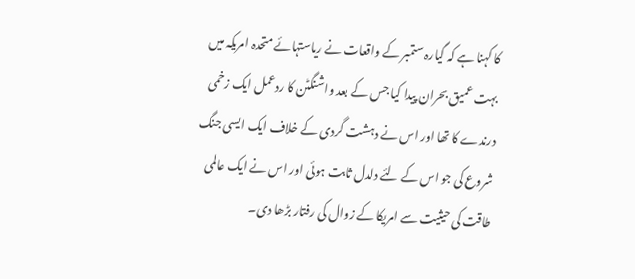کا کہنا ہے کہ گیارہ ستمبر کے واقعات نے ریاستہائے متحدہ امریکہ میں بہت عمیق بحران پیدا کیا جس کے بعد واشنگٹن کا ردعمل ایک زخمی درندے کا تھا اور اس نے دہشت گردی کے خلاف ایک ایسی جنگ شروع کی جو اس کے لئے دلدل ثابت ہوئی اور اس نے ایک عالمی طاقت کی حیثیت سے امریکا کے زوال کی رفتار بڑھا دی۔